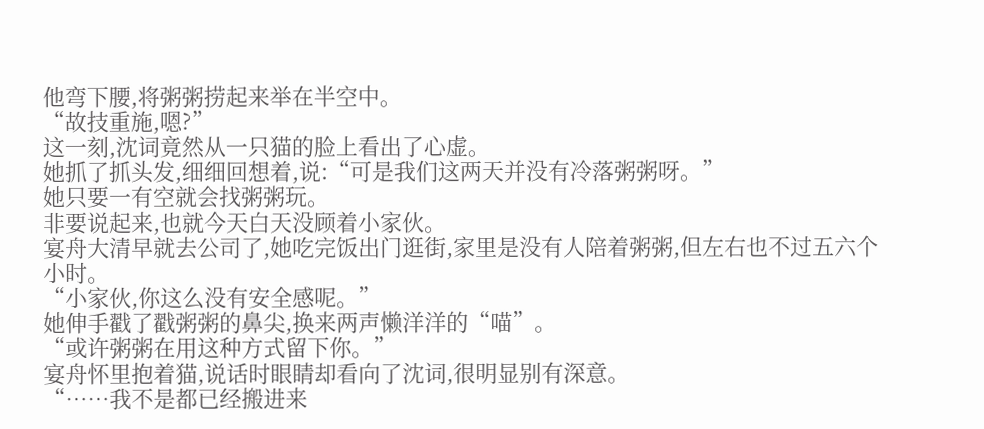他弯下腰,将粥粥捞起来举在半空中。
“故技重施,嗯?”
这一刻,沈词竟然从一只猫的脸上看出了心虚。
她抓了抓头发,细细回想着,说:“可是我们这两天并没有冷落粥粥呀。”
她只要一有空就会找粥粥玩。
非要说起来,也就今天白天没顾着小家伙。
宴舟大清早就去公司了,她吃完饭出门逛街,家里是没有人陪着粥粥,但左右也不过五六个小时。
“小家伙,你这么没有安全感呢。”
她伸手戳了戳粥粥的鼻尖,换来两声懒洋洋的“喵”。
“或许粥粥在用这种方式留下你。”
宴舟怀里抱着猫,说话时眼睛却看向了沈词,很明显别有深意。
“……我不是都已经搬进来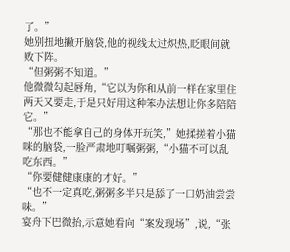了。”
她别扭地撇开脑袋,他的视线太过炽热,眨眼间就败下阵。
“但粥粥不知道。”
他微微勾起唇角,“它以为你和从前一样在家里住两天又要走,于是只好用这种笨办法想让你多陪陪它。”
“那也不能拿自己的身体开玩笑,”她揉搓着小猫咪的脑袋,一脸严肃地叮嘱粥粥,“小猫不可以乱吃东西。”
“你要健健康康的才好。”
“也不一定真吃,粥粥多半只是舔了一口奶油尝尝味。”
宴舟下巴微抬,示意她看向“案发现场”,说,“张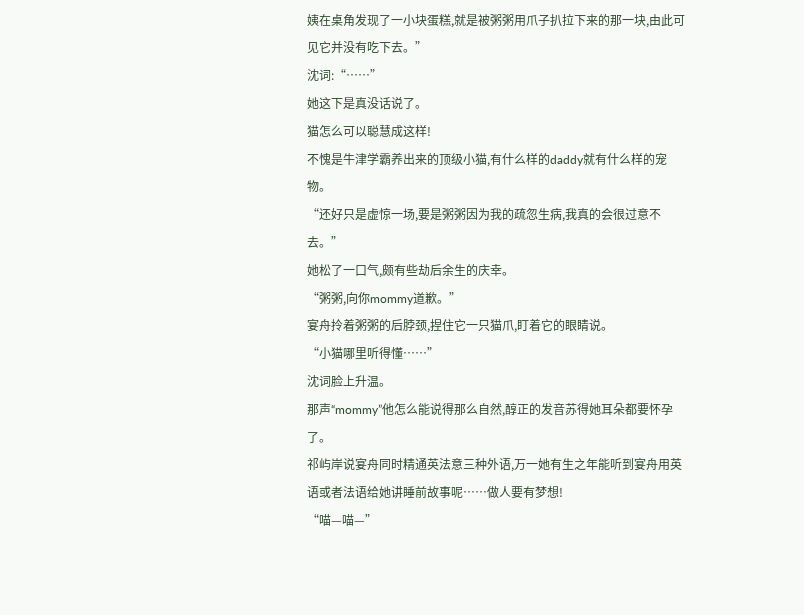姨在桌角发现了一小块蛋糕,就是被粥粥用爪子扒拉下来的那一块,由此可见它并没有吃下去。”
沈词:“……”
她这下是真没话说了。
猫怎么可以聪慧成这样!
不愧是牛津学霸养出来的顶级小猫,有什么样的daddy就有什么样的宠物。
“还好只是虚惊一场,要是粥粥因为我的疏忽生病,我真的会很过意不去。”
她松了一口气,颇有些劫后余生的庆幸。
“粥粥,向你mommy道歉。”
宴舟拎着粥粥的后脖颈,捏住它一只猫爪,盯着它的眼睛说。
“小猫哪里听得懂……”
沈词脸上升温。
那声“mommy”他怎么能说得那么自然,醇正的发音苏得她耳朵都要怀孕了。
祁屿岸说宴舟同时精通英法意三种外语,万一她有生之年能听到宴舟用英语或者法语给她讲睡前故事呢……做人要有梦想!
“喵—喵—”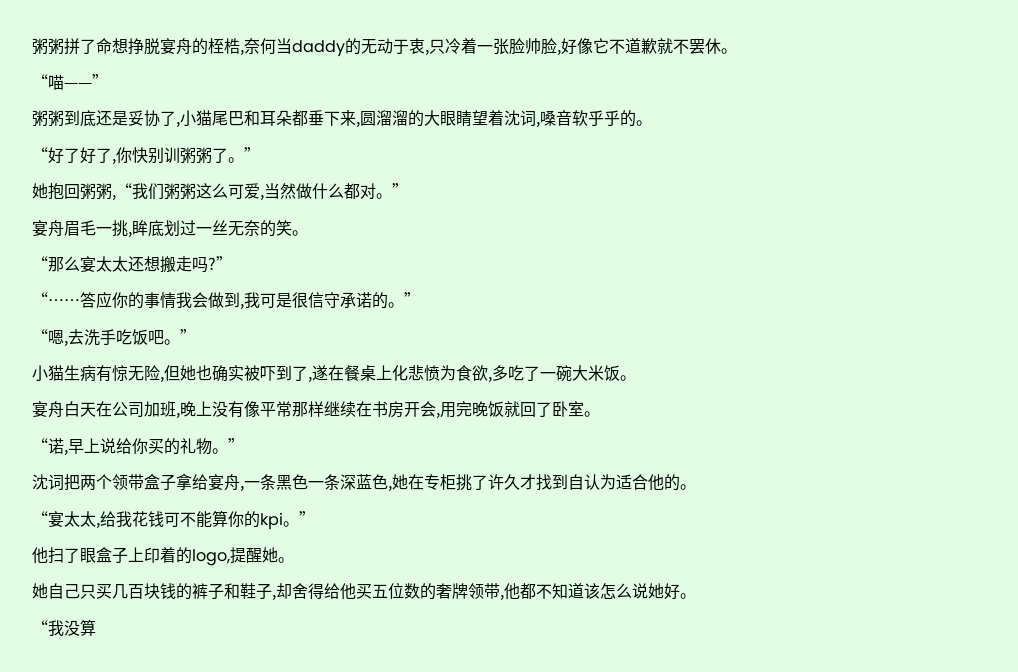粥粥拼了命想挣脱宴舟的桎梏,奈何当daddy的无动于衷,只冷着一张脸帅脸,好像它不道歉就不罢休。
“喵——”
粥粥到底还是妥协了,小猫尾巴和耳朵都垂下来,圆溜溜的大眼睛望着沈词,嗓音软乎乎的。
“好了好了,你快别训粥粥了。”
她抱回粥粥,“我们粥粥这么可爱,当然做什么都对。”
宴舟眉毛一挑,眸底划过一丝无奈的笑。
“那么宴太太还想搬走吗?”
“……答应你的事情我会做到,我可是很信守承诺的。”
“嗯,去洗手吃饭吧。”
小猫生病有惊无险,但她也确实被吓到了,遂在餐桌上化悲愤为食欲,多吃了一碗大米饭。
宴舟白天在公司加班,晚上没有像平常那样继续在书房开会,用完晚饭就回了卧室。
“诺,早上说给你买的礼物。”
沈词把两个领带盒子拿给宴舟,一条黑色一条深蓝色,她在专柜挑了许久才找到自认为适合他的。
“宴太太,给我花钱可不能算你的kpi。”
他扫了眼盒子上印着的logo,提醒她。
她自己只买几百块钱的裤子和鞋子,却舍得给他买五位数的奢牌领带,他都不知道该怎么说她好。
“我没算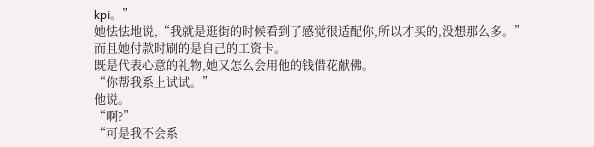kpi。”
她怯怯地说,“我就是逛街的时候看到了感觉很适配你,所以才买的,没想那么多。”
而且她付款时刷的是自己的工资卡。
既是代表心意的礼物,她又怎么会用他的钱借花献佛。
“你帮我系上试试。”
他说。
“啊?”
“可是我不会系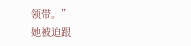领带。”
她被迫跟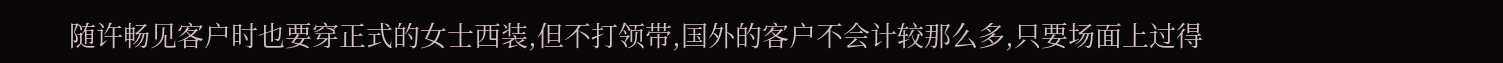随许畅见客户时也要穿正式的女士西装,但不打领带,国外的客户不会计较那么多,只要场面上过得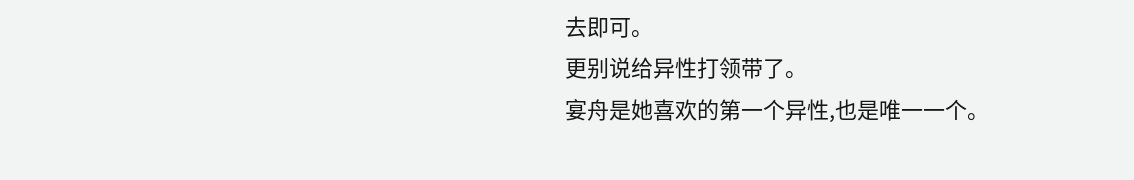去即可。
更别说给异性打领带了。
宴舟是她喜欢的第一个异性,也是唯一一个。